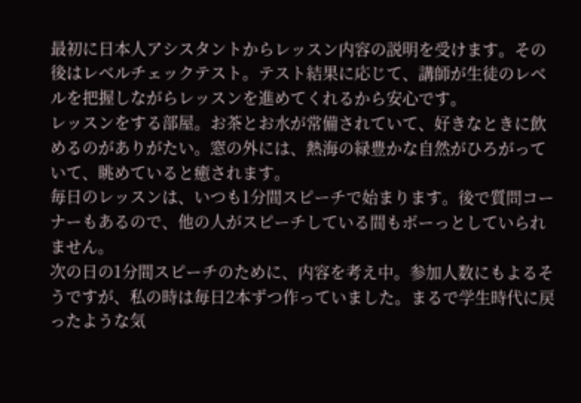最初に日本人アシスタントからレッスン内容の説明を受けます。その後はレベルチェックテスト。テスト結果に応じて、講師が生徒のレベルを把握しながらレッスンを進めてくれるから安心です。
レッスンをする部屋。お茶とお水が常備されていて、好きなときに飲めるのがありがたい。窓の外には、熱海の緑豊かな自然がひろがっていて、眺めていると癒されます。
毎日のレッスンは、いつも1分間スピーチで始まります。後で質問コーナーもあるので、他の人がスピーチしている間もボーっとしていられません。
次の日の1分間スピーチのために、内容を考え中。参加人数にもよるそうですが、私の時は毎日2本ずつ作っていました。まるで学生時代に戻ったような気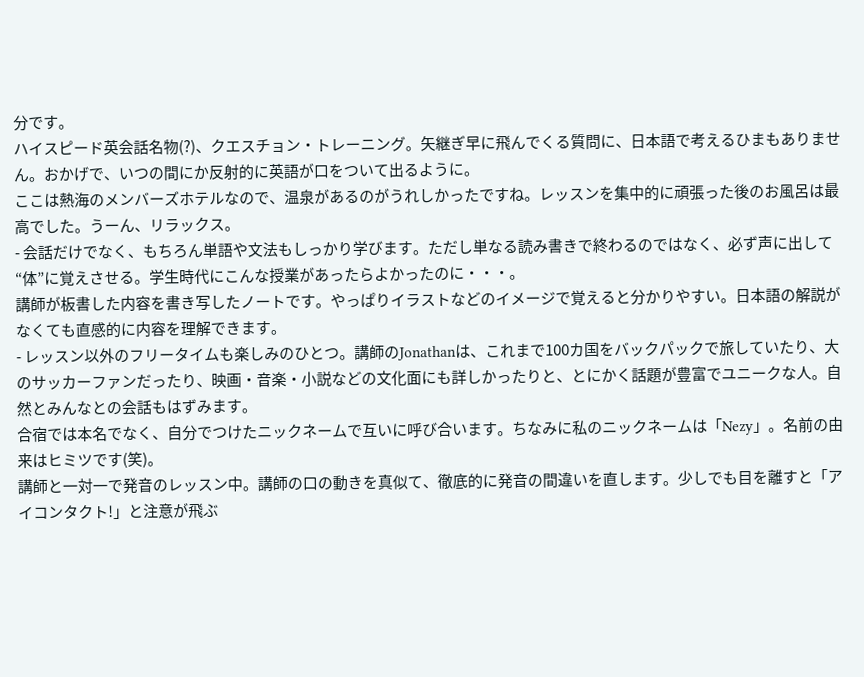分です。
ハイスピード英会話名物(?)、クエスチョン・トレーニング。矢継ぎ早に飛んでくる質問に、日本語で考えるひまもありません。おかげで、いつの間にか反射的に英語が口をついて出るように。
ここは熱海のメンバーズホテルなので、温泉があるのがうれしかったですね。レッスンを集中的に頑張った後のお風呂は最高でした。うーん、リラックス。
- 会話だけでなく、もちろん単語や文法もしっかり学びます。ただし単なる読み書きで終わるのではなく、必ず声に出して“体”に覚えさせる。学生時代にこんな授業があったらよかったのに・・・。
講師が板書した内容を書き写したノートです。やっぱりイラストなどのイメージで覚えると分かりやすい。日本語の解説がなくても直感的に内容を理解できます。
- レッスン以外のフリータイムも楽しみのひとつ。講師のJonathanは、これまで100カ国をバックパックで旅していたり、大のサッカーファンだったり、映画・音楽・小説などの文化面にも詳しかったりと、とにかく話題が豊富でユニークな人。自然とみんなとの会話もはずみます。
合宿では本名でなく、自分でつけたニックネームで互いに呼び合います。ちなみに私のニックネームは「Nezy」。名前の由来はヒミツです(笑)。
講師と一対一で発音のレッスン中。講師の口の動きを真似て、徹底的に発音の間違いを直します。少しでも目を離すと「アイコンタクト!」と注意が飛ぶ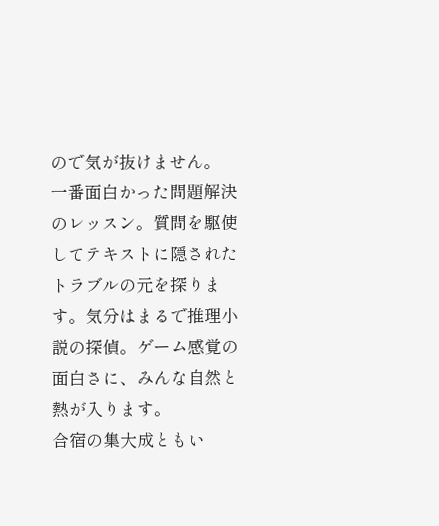ので気が抜けません。
一番面白かった問題解決のレッスン。質問を駆使してテキストに隠されたトラブルの元を探ります。気分はまるで推理小説の探偵。ゲーム感覚の面白さに、みんな自然と熱が入ります。
合宿の集大成ともい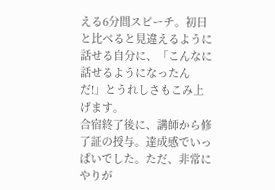える6分間スピーチ。初日と比べると見違えるように話せる自分に、「こんなに話せるようになったんだ!」とうれしさもこみ上げます。
合宿終了後に、講師から修了証の授与。達成感でいっぱいでした。ただ、非常にやりが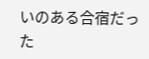いのある合宿だった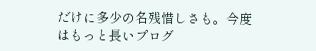だけに多少の名残惜しさも。今度はもっと長いプログ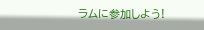ラムに参加しよう!